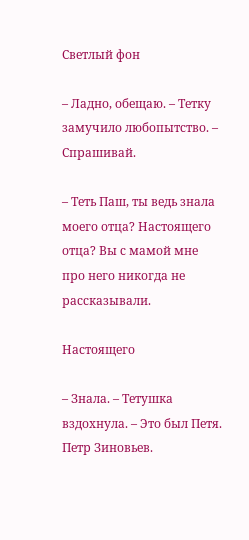Светлый фон

– Ладно, обещаю. – Тетку замучило любопытство. – Спрашивай.

– Теть Паш, ты ведь знала моего отца? Настоящего отца? Вы с мамой мне про него никогда не рассказывали.

Настоящего

– Знала. – Тетушка вздохнула. – Это был Петя. Петр Зиновьев.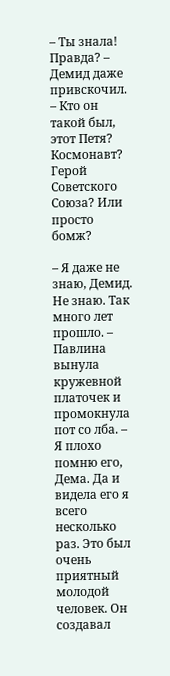– Ты знала! Правда? – Демид даже привскочил. – Кто он такой был, этот Петя? Космонавт? Герой Советского Союза? Или просто бомж?

– Я даже не знаю, Демид. Не знаю. Так много лет прошло. – Павлина вынула кружевной платочек и промокнула пот со лба. – Я плохо помню его, Дема. Да и видела его я всего несколько раз. Это был очень приятный молодой человек. Он создавал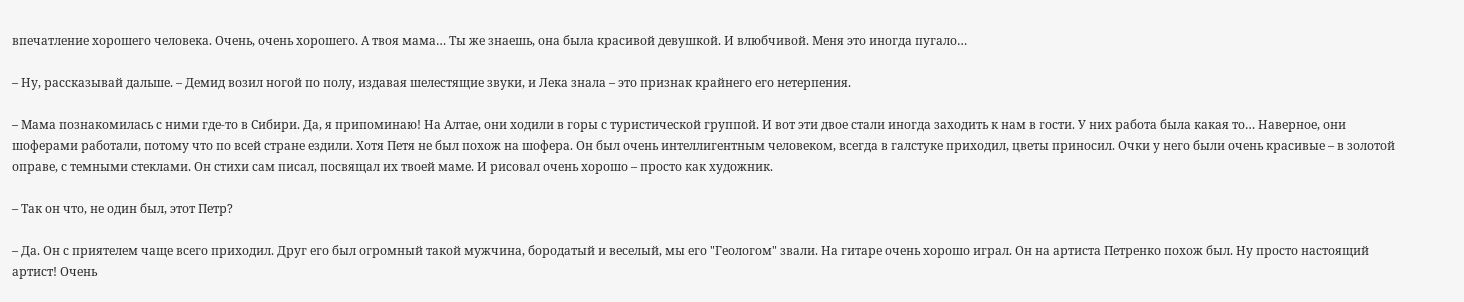впечатление хорошего человека. Очень, очень хорошего. А твоя мама… Ты же знаешь, она была красивой девушкой. И влюбчивой. Меня это иногда пугало…

– Ну, рассказывай дальше. – Демид возил ногой по полу, издавая шелестящие звуки, и Лека знала – это признак крайнего его нетерпения.

– Мама познакомилась с ними где-то в Сибири. Да, я припоминаю! На Алтае, они ходили в горы с туристической группой. И вот эти двое стали иногда заходить к нам в гости. У них работа была какая то… Наверное, они шоферами работали, потому что по всей стране ездили. Хотя Петя не был похож на шофера. Он был очень интеллигентным человеком, всегда в галстуке приходил, цветы приносил. Очки у него были очень красивые – в золотой оправе, с темными стеклами. Он стихи сам писал, посвящал их твоей маме. И рисовал очень хорошо – просто как художник.

– Так он что, не один был, этот Петр?

– Да. Он с приятелем чаще всего приходил. Друг его был огромный такой мужчина, бородатый и веселый, мы его "Геологом" звали. На гитаре очень хорошо играл. Он на артиста Петренко похож был. Ну просто настоящий артист! Очень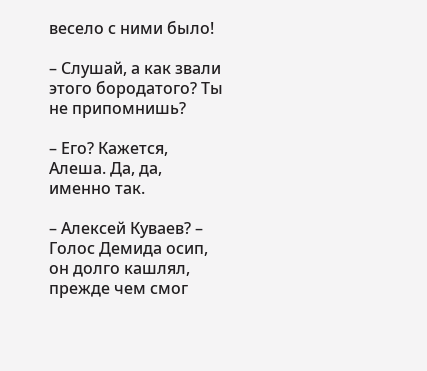весело с ними было!

– Слушай, а как звали этого бородатого? Ты не припомнишь?

– Его? Кажется, Алеша. Да, да, именно так.

– Алексей Куваев? – Голос Демида осип, он долго кашлял, прежде чем смог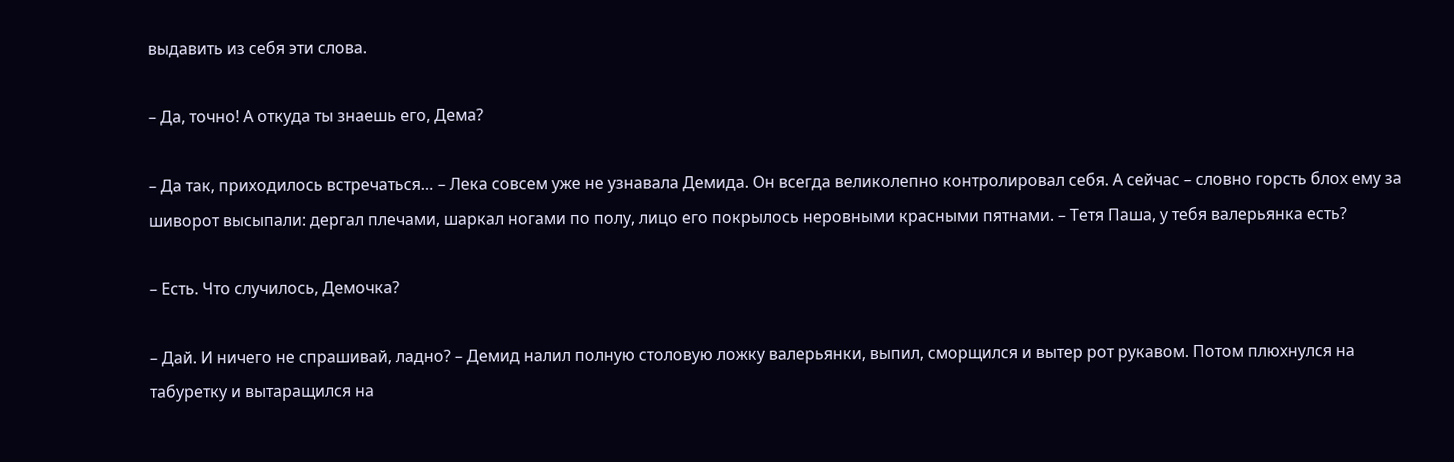выдавить из себя эти слова.

– Да, точно! А откуда ты знаешь его, Дема?

– Да так, приходилось встречаться… – Лека совсем уже не узнавала Демида. Он всегда великолепно контролировал себя. А сейчас – словно горсть блох ему за шиворот высыпали: дергал плечами, шаркал ногами по полу, лицо его покрылось неровными красными пятнами. – Тетя Паша, у тебя валерьянка есть?

– Есть. Что случилось, Демочка?

– Дай. И ничего не спрашивай, ладно? – Демид налил полную столовую ложку валерьянки, выпил, сморщился и вытер рот рукавом. Потом плюхнулся на табуретку и вытаращился на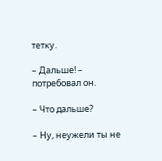тетку.

– Дальше! – потребовал он.

– Что дальше?

– Ну, неужели ты не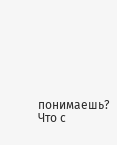понимаешь? Что с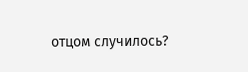отцом случилось?